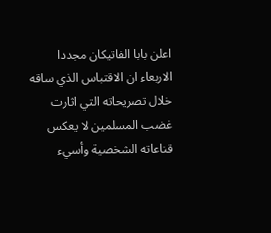اعلن بابا الفاتيكان مجددا الاربعاء ان الاقتباس الذي ساقه خلال تصريحاته التي اثارت غضب المسلمين لا يعكس قناعاته الشخصية وأسيء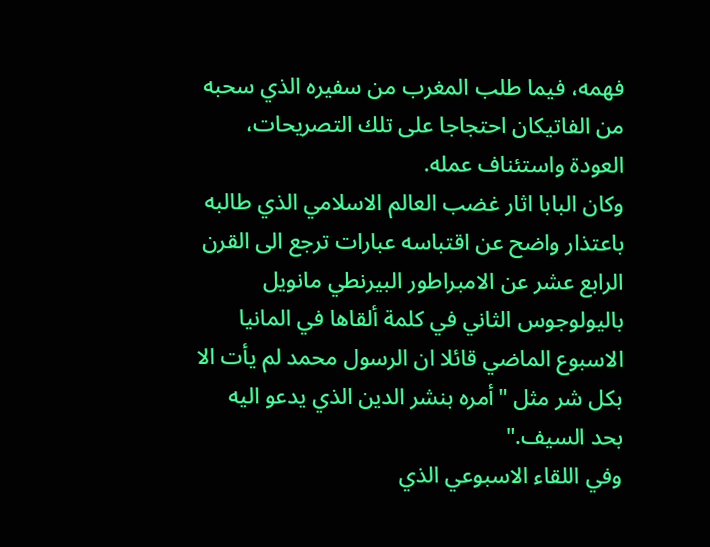فهمه، فيما طلب المغرب من سفيره الذي سحبه من الفاتيكان احتجاجا على تلك التصريحات، العودة واستئناف عمله.
وكان البابا اثار غضب العالم الاسلامي الذي طالبه باعتذار واضح عن اقتباسه عبارات ترجع الى القرن الرابع عشر عن الامبراطور البيرنطي مانويل باليولوجوس الثاني في كلمة ألقاها في المانيا الاسبوع الماضي قائلا ان الرسول محمد لم يأت الا بكل شر مثل "أمره بنشر الدين الذي يدعو اليه بحد السيف."
وفي اللقاء الاسبوعي الذي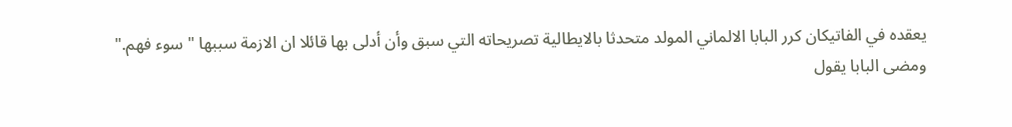يعقده في الفاتيكان كرر البابا الالماني المولد متحدثا بالايطالية تصريحاته التي سبق وأن أدلى بها قائلا ان الازمة سببها "سوء فهم."
ومضى البابا يقول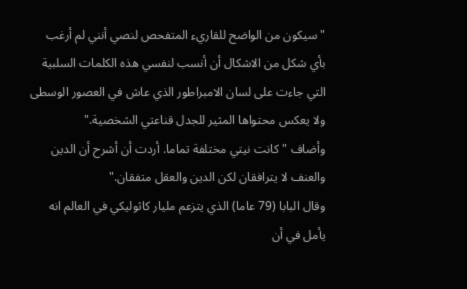"سيكون من الواضح للقاريء المتفحص لنصي أنني لم أرغب بأي شكل من الاشكال أن أنسب لنفسي هذه الكلمات السلبية التي جاءت على لسان الامبراطور الذي عاش في العصور الوسطى ولا يعكس محتواها المثير للجدل قناعتي الشخصية."
وأضاف "كانت نيتي مختلفة تماما. أردت أن أشرح أن الدين والعنف لا يترافقان لكن الدين والعقل متفقان."
وقال البابا (79 عاما) الذي يتزعم مليار كاثوليكي في العالم انه يأمل في أن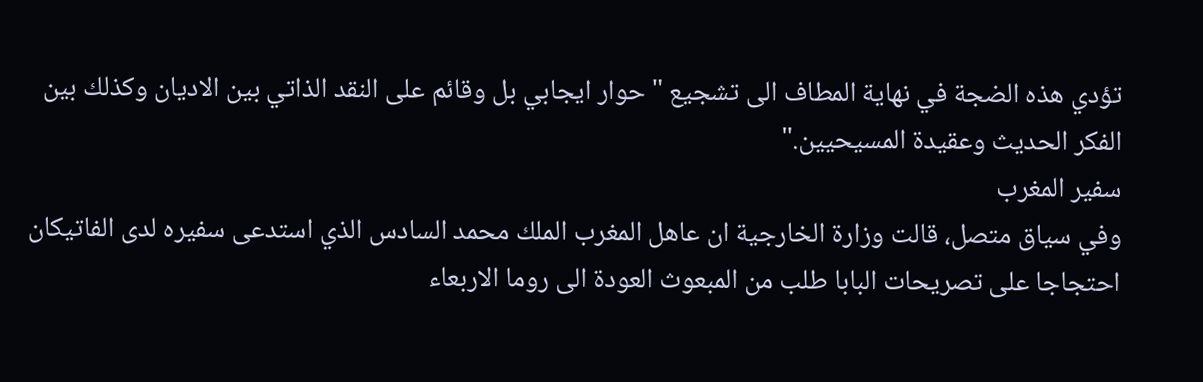تؤدي هذه الضجة في نهاية المطاف الى تشجيع "حوار ايجابي بل وقائم على النقد الذاتي بين الاديان وكذلك بين الفكر الحديث وعقيدة المسيحيين."
سفير المغرب
وفي سياق متصل، قالت وزارة الخارجية ان عاهل المغرب الملك محمد السادس الذي استدعى سفيره لدى الفاتيكان احتجاجا على تصريحات البابا طلب من المبعوث العودة الى روما الاربعاء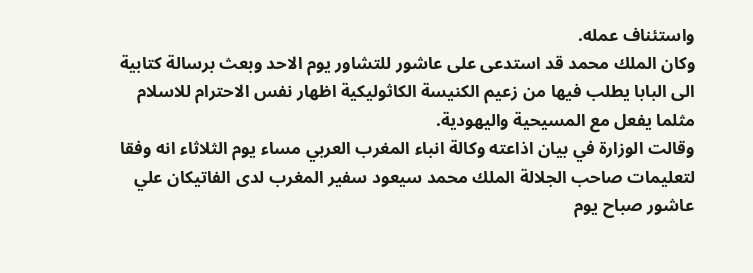واستئناف عمله.
وكان الملك محمد قد استدعى على عاشور للتشاور يوم الاحد وبعث برسالة كتابية الى البابا يطلب فيها من زعيم الكنيسة الكاثوليكية اظهار نفس الاحترام للاسلام مثلما يفعل مع المسيحية واليهودية.
وقالت الوزارة في بيان اذاعته وكالة انباء المغرب العربي مساء يوم الثلاثاء انه وفقا لتعليمات صاحب الجلالة الملك محمد سيعود سفير المغرب لدى الفاتيكان علي عاشور صباح يوم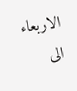الاربعاء الى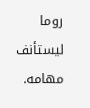روما ليستأنف مهامه.